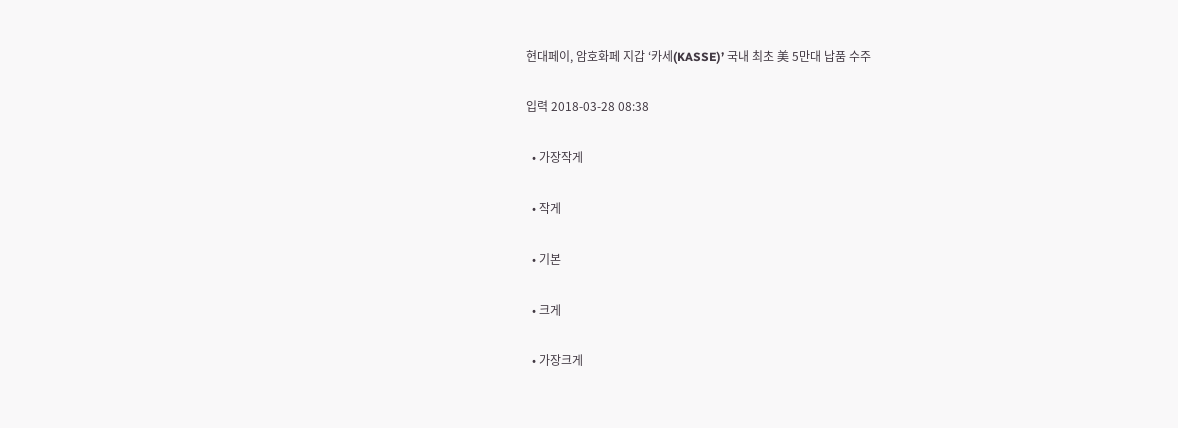현대페이, 암호화페 지갑 ‘카세(KASSE)’ 국내 최초 美 5만대 납품 수주

입력 2018-03-28 08:38

  • 가장작게

  • 작게

  • 기본

  • 크게

  • 가장크게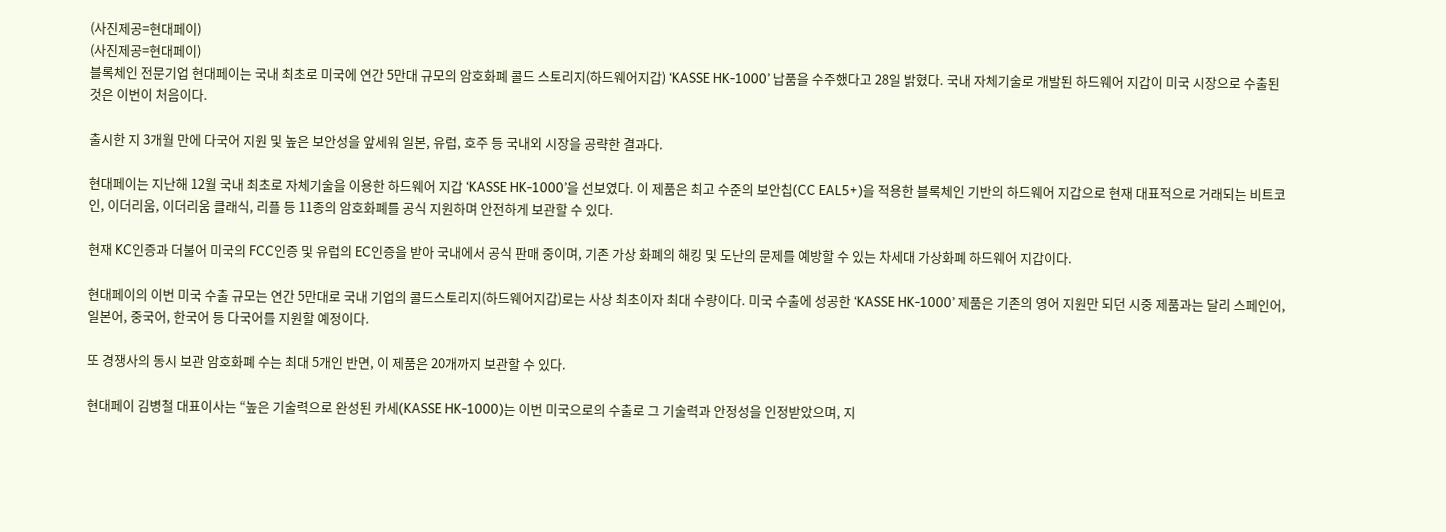(사진제공=현대페이)
(사진제공=현대페이)
블록체인 전문기업 현대페이는 국내 최초로 미국에 연간 5만대 규모의 암호화폐 콜드 스토리지(하드웨어지갑) ‘KASSE HK-1000’ 납품을 수주했다고 28일 밝혔다. 국내 자체기술로 개발된 하드웨어 지갑이 미국 시장으로 수출된 것은 이번이 처음이다.

출시한 지 3개월 만에 다국어 지원 및 높은 보안성을 앞세워 일본, 유럽, 호주 등 국내외 시장을 공략한 결과다.

현대페이는 지난해 12월 국내 최초로 자체기술을 이용한 하드웨어 지갑 ‘KASSE HK-1000’을 선보였다. 이 제품은 최고 수준의 보안칩(CC EAL5+)을 적용한 블록체인 기반의 하드웨어 지갑으로 현재 대표적으로 거래되는 비트코인, 이더리움, 이더리움 클래식, 리플 등 11종의 암호화폐를 공식 지원하며 안전하게 보관할 수 있다.

현재 KC인증과 더불어 미국의 FCC인증 및 유럽의 EC인증을 받아 국내에서 공식 판매 중이며, 기존 가상 화폐의 해킹 및 도난의 문제를 예방할 수 있는 차세대 가상화폐 하드웨어 지갑이다.

현대페이의 이번 미국 수출 규모는 연간 5만대로 국내 기업의 콜드스토리지(하드웨어지갑)로는 사상 최초이자 최대 수량이다. 미국 수출에 성공한 ‘KASSE HK-1000’ 제품은 기존의 영어 지원만 되던 시중 제품과는 달리 스페인어, 일본어, 중국어, 한국어 등 다국어를 지원할 예정이다.

또 경쟁사의 동시 보관 암호화폐 수는 최대 5개인 반면, 이 제품은 20개까지 보관할 수 있다.

현대페이 김병철 대표이사는 “높은 기술력으로 완성된 카세(KASSE HK-1000)는 이번 미국으로의 수출로 그 기술력과 안정성을 인정받았으며, 지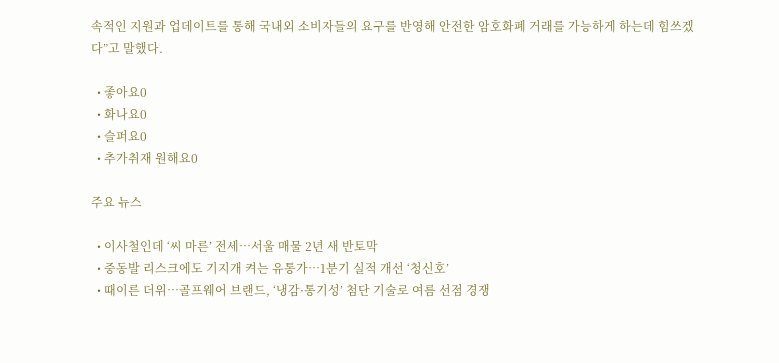속적인 지원과 업데이트를 통해 국내외 소비자들의 요구를 반영해 안전한 암호화폐 거래를 가능하게 하는데 힘쓰겠다”고 말했다.

  • 좋아요0
  • 화나요0
  • 슬퍼요0
  • 추가취재 원해요0

주요 뉴스

  • 이사철인데 ‘씨 마른’ 전세…서울 매물 2년 새 반토막
  • 중동발 리스크에도 기지개 켜는 유통가…1분기 실적 개선 ‘청신호’
  • 때이른 더위…골프웨어 브랜드, ‘냉감·통기성’ 첨단 기술로 여름 선점 경쟁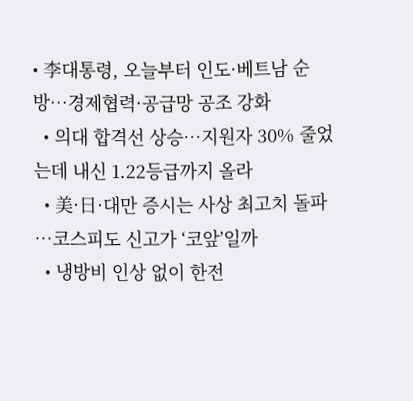• 李대통령, 오늘부터 인도·베트남 순방…경제협력·공급망 공조 강화
  • 의대 합격선 상승…지원자 30% 줄었는데 내신 1.22등급까지 올라
  • 美·日·대만 증시는 사상 최고치 돌파⋯코스피도 신고가 ‘코앞’일까
  • 냉방비 인상 없이 한전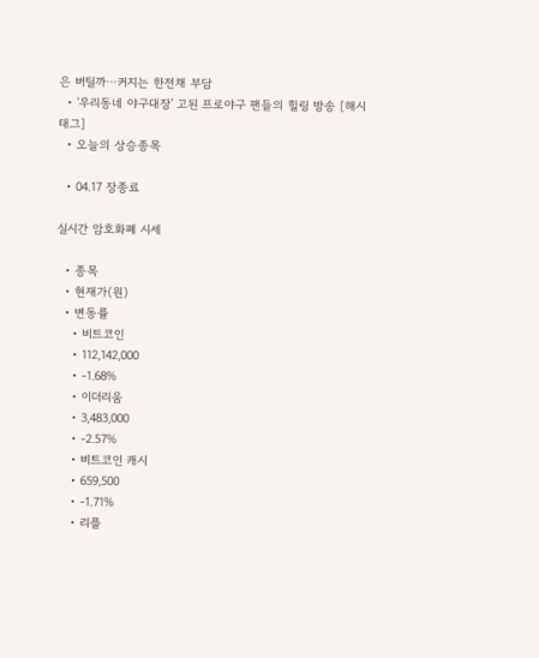은 버틸까⋯커지는 한전채 부담
  • '우리동네 야구대장' 고된 프로야구 팬들의 힐링 방송 [해시태그]
  • 오늘의 상승종목

  • 04.17 장종료

실시간 암호화폐 시세

  • 종목
  • 현재가(원)
  • 변동률
    • 비트코인
    • 112,142,000
    • -1.68%
    • 이더리움
    • 3,483,000
    • -2.57%
    • 비트코인 캐시
    • 659,500
    • -1.71%
    • 리플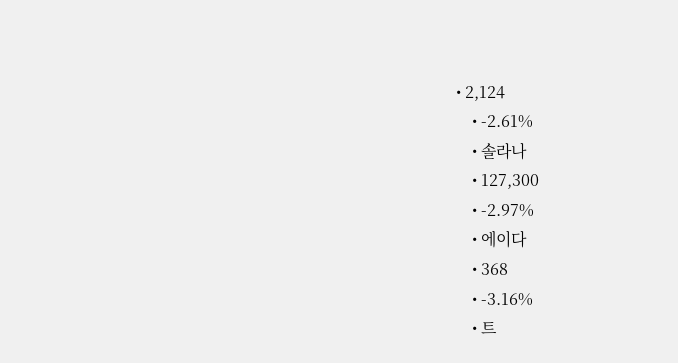• 2,124
    • -2.61%
    • 솔라나
    • 127,300
    • -2.97%
    • 에이다
    • 368
    • -3.16%
    • 트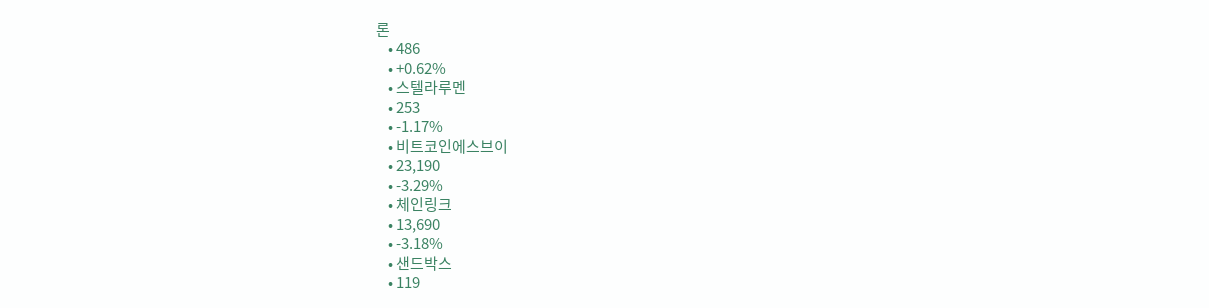론
    • 486
    • +0.62%
    • 스텔라루멘
    • 253
    • -1.17%
    • 비트코인에스브이
    • 23,190
    • -3.29%
    • 체인링크
    • 13,690
    • -3.18%
    • 샌드박스
    • 119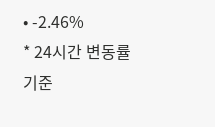• -2.46%
* 24시간 변동률 기준